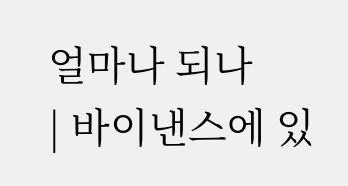얼마나 되나
| 바이낸스에 있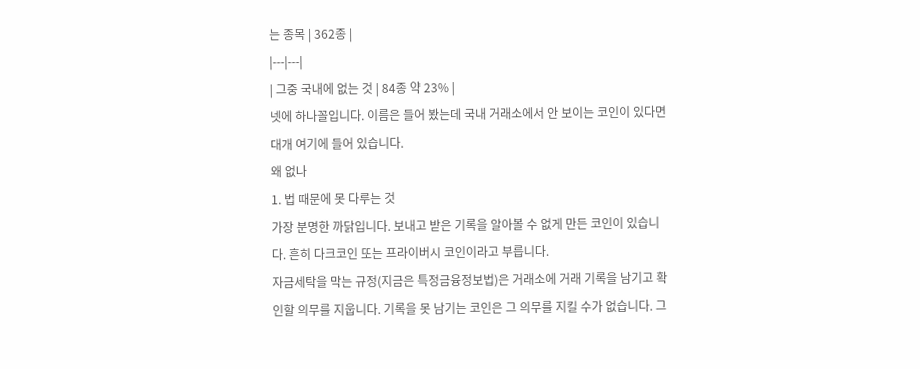는 종목 | 362종 |
|---|---|
| 그중 국내에 없는 것 | 84종 약 23% |
넷에 하나꼴입니다. 이름은 들어 봤는데 국내 거래소에서 안 보이는 코인이 있다면 대개 여기에 들어 있습니다.
왜 없나
1. 법 때문에 못 다루는 것
가장 분명한 까닭입니다. 보내고 받은 기록을 알아볼 수 없게 만든 코인이 있습니다. 흔히 다크코인 또는 프라이버시 코인이라고 부릅니다.
자금세탁을 막는 규정(지금은 특정금융정보법)은 거래소에 거래 기록을 남기고 확인할 의무를 지웁니다. 기록을 못 남기는 코인은 그 의무를 지킬 수가 없습니다. 그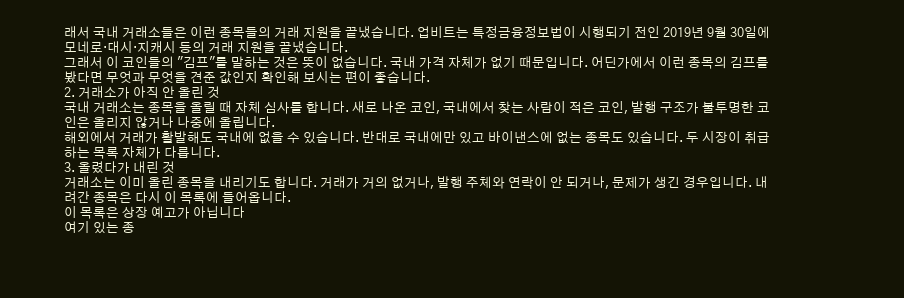래서 국내 거래소들은 이런 종목들의 거래 지원을 끝냈습니다. 업비트는 특정금융정보법이 시행되기 전인 2019년 9월 30일에 모네로·대시·지캐시 등의 거래 지원을 끝냈습니다.
그래서 이 코인들의 "김프"를 말하는 것은 뜻이 없습니다. 국내 가격 자체가 없기 때문입니다. 어딘가에서 이런 종목의 김프를 봤다면 무엇과 무엇을 견준 값인지 확인해 보시는 편이 좋습니다.
2. 거래소가 아직 안 올린 것
국내 거래소는 종목을 올릴 때 자체 심사를 합니다. 새로 나온 코인, 국내에서 찾는 사람이 적은 코인, 발행 구조가 불투명한 코인은 올리지 않거나 나중에 올립니다.
해외에서 거래가 활발해도 국내에 없을 수 있습니다. 반대로 국내에만 있고 바이낸스에 없는 종목도 있습니다. 두 시장이 취급하는 목록 자체가 다릅니다.
3. 올렸다가 내린 것
거래소는 이미 올린 종목을 내리기도 합니다. 거래가 거의 없거나, 발행 주체와 연락이 안 되거나, 문제가 생긴 경우입니다. 내려간 종목은 다시 이 목록에 들어옵니다.
이 목록은 상장 예고가 아닙니다
여기 있는 종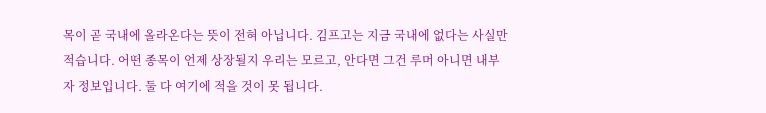목이 곧 국내에 올라온다는 뜻이 전혀 아닙니다. 김프고는 지금 국내에 없다는 사실만 적습니다. 어떤 종목이 언제 상장될지 우리는 모르고, 안다면 그건 루머 아니면 내부자 정보입니다. 둘 다 여기에 적을 것이 못 됩니다.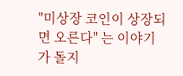"미상장 코인이 상장되면 오른다" 는 이야기가 돌지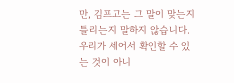만, 김프고는 그 말이 맞는지 틀리는지 말하지 않습니다. 우리가 세어서 확인할 수 있는 것이 아니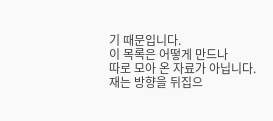기 때문입니다.
이 목록은 어떻게 만드나
따로 모아 온 자료가 아닙니다. 재는 방향을 뒤집으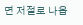면 저절로 나옵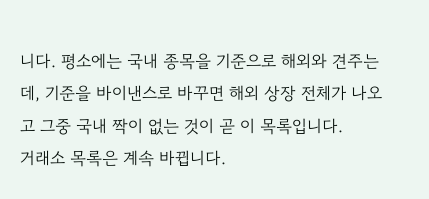니다. 평소에는 국내 종목을 기준으로 해외와 견주는데, 기준을 바이낸스로 바꾸면 해외 상장 전체가 나오고 그중 국내 짝이 없는 것이 곧 이 목록입니다.
거래소 목록은 계속 바뀝니다.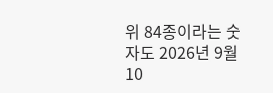위 84종이라는 숫자도 2026년 9월 10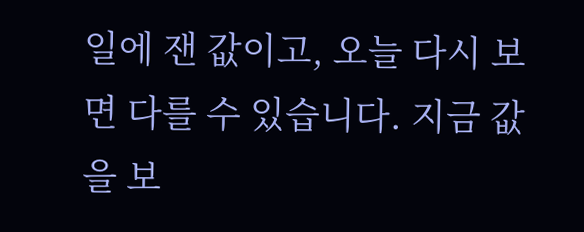일에 잰 값이고, 오늘 다시 보면 다를 수 있습니다. 지금 값을 보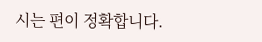시는 편이 정확합니다.